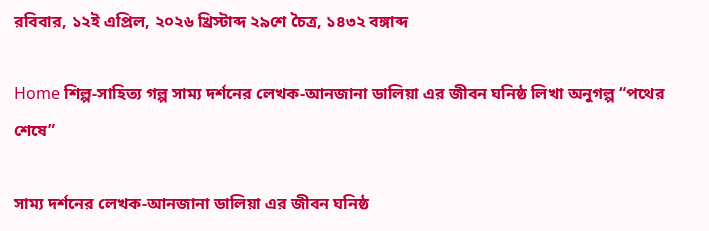রবিবার, ১২ই এপ্রিল, ২০২৬ খ্রিস্টাব্দ ২৯শে চৈত্র, ১৪৩২ বঙ্গাব্দ

Home শিল্প-সাহিত্য গল্প সাম্য দর্শনের লেখক-আনজানা ডালিয়া এর জীবন ঘনিষ্ঠ লিখা অনুগল্প “পথের শেষে”

সাম্য দর্শনের লেখক-আনজানা ডালিয়া এর জীবন ঘনিষ্ঠ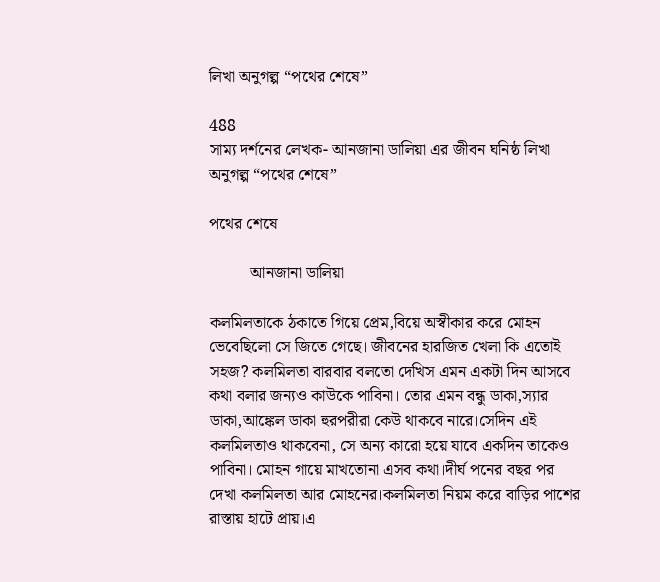লিখা অনুগল্প “পথের শেষে”

488
সাম্য দর্শনের লেখক- আনজানা ডালিয়া এর জীবন ঘনিষ্ঠ লিখা অনুগল্প “পথের শেষে”

পথের শেষে

          আনজানা ডালিয়া

কলমিলতাকে ঠকাতে গিয়ে প্রেম,বিয়ে অস্বীকার করে মোহন ভেবেছিলো সে জিতে গেছে। জীবনের হারজিত খেলা কি এতোই সহজ? কলমিলতা বারবার বলতো দেখিস এমন একটা দিন আসবে কথা বলার জন্যও কাউকে পাবিনা। তোর এমন বন্ধু ডাকা,স্যার ডাকা,আঙ্কেল ডাকা হুরপরীরা কেউ থাকবে নারে।সেদিন এই কলমিলতাও থাকবেনা, সে অন্য কারো হয়ে যাবে একদিন তাকেও পাবিনা। মোহন গায়ে মাখতোনা এসব কথা।দীর্ঘ পনের বছর পর দেখা কলমিলতা আর মোহনের।কলমিলতা নিয়ম করে বাড়ির পাশের রাস্তায় হাটে প্রায়।এ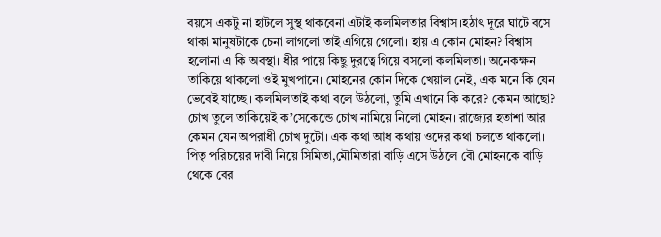বয়সে একটু না হাটলে সুস্থ থাকবেনা এটাই কলমিলতার বিশ্বাস।হঠাৎ দূরে ঘাটে বসে থাকা মানুষটাকে চেনা লাগলো তাই এগিয়ে গেলো। হায় এ কোন মোহন? বিশ্বাস হলোনা এ কি অবস্থা। ধীর পায়ে কিছু দুরত্বে গিয়ে বসলো কলমিলতা। অনেকক্ষন তাকিয়ে থাকলো ওই মুখপানে। মোহনের কোন দিকে খেয়াল নেই, এক মনে কি যেন ভেবেই যাচ্ছে। কলমিলতাই কথা বলে উঠলো, তুমি এখানে কি করে? কেমন আছো? চোখ তুলে তাকিয়েই ক’সেকেন্ডে চোখ নামিয়ে নিলো মোহন। রাজ্যের হতাশা আর কেমন যেন অপরাধী চোখ দুটো। এক কথা আধ কথায় ওদের কথা চলতে থাকলো। পিতৃ পরিচয়ের দাবী নিয়ে সিমিতা,মৌমিতারা বাড়ি এসে উঠলে বৌ মোহনকে বাড়ি থেকে বের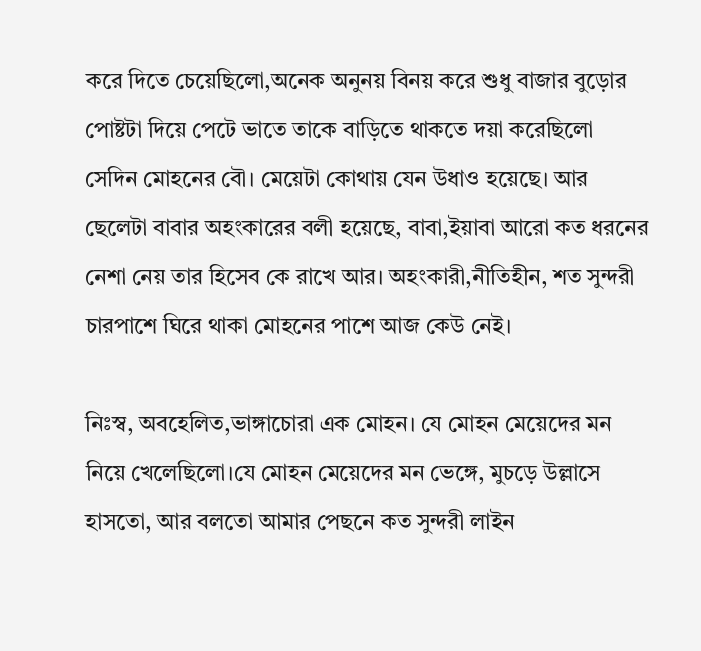করে দিতে চেয়েছিলো,অনেক অনুনয় বিনয় করে শুধু বাজার বুড়োর পোষ্টটা দিয়ে পেটে ভাতে তাকে বাড়িতে থাকতে দয়া করেছিলো সেদিন মোহনের বৌ। মেয়েটা কোথায় যেন উধাও হয়েছে। আর ছেলেটা বাবার অহংকারের বলী হয়েছে, বাবা,ইয়াবা আরো কত ধরনের নেশা নেয় তার হিসেব কে রাখে আর। অহংকারী,নীতিহীন, শত সুন্দরী চারপাশে ঘিরে থাকা মোহনের পাশে আজ কেউ নেই।

নিঃস্ব, অবহেলিত,ভাঙ্গাচোরা এক মোহন। যে মোহন মেয়েদের মন নিয়ে খেলেছিলো।যে মোহন মেয়েদের মন ভেঙ্গে, মুচড়ে উল্লাসে হাসতো, আর বলতো আমার পেছনে কত সুন্দরী লাইন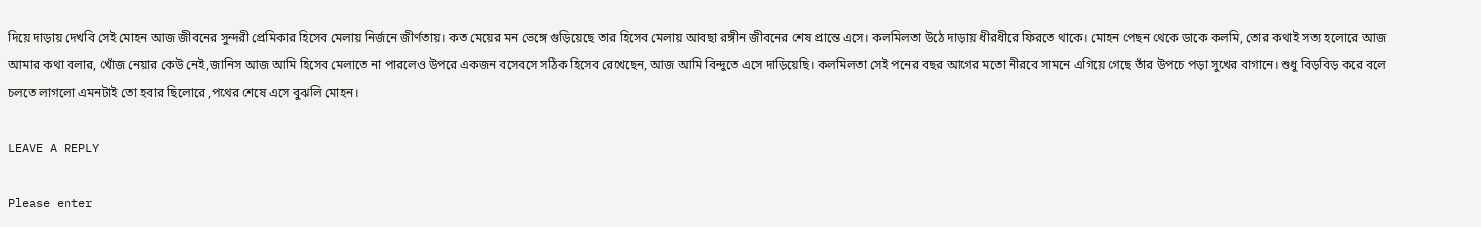দিয়ে দাড়ায় দেখবি সেই মোহন আজ জীবনের সুন্দরী প্রেমিকার হিসেব মেলায় নির্জনে জীর্ণতায়। কত মেয়ের মন ভেঙ্গে গুড়িয়েছে তার হিসেব মেলায় আবছা রঙ্গীন জীবনের শেষ প্রান্তে এসে। কলমিলতা উঠে দাড়ায় ধীরধীরে ফিরতে থাকে। মোহন পেছন থেকে ডাকে কলমি, তোর কথাই সত্য হলোরে আজ আমার কথা বলার, খোঁজ নেয়ার কেউ নেই,জানিস আজ আমি হিসেব মেলাতে না পারলেও উপরে একজন বসেবসে সঠিক হিসেব রেখেছেন, আজ আমি বিন্দুতে এসে দাড়িয়েছি। কলমিলতা সেই পনের বছর আগের মতো নীরবে সামনে এগিয়ে গেছে তাঁর উপচে পড়া সুখের বাগানে। শুধু বিড়বিড় করে বলে চলতে লাগলো এমনটাই তো হবার ছিলোরে ,পথের শেষে এসে বুঝলি মোহন।

LEAVE A REPLY

Please enter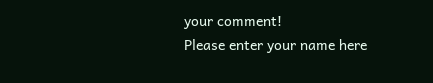your comment!
Please enter your name here